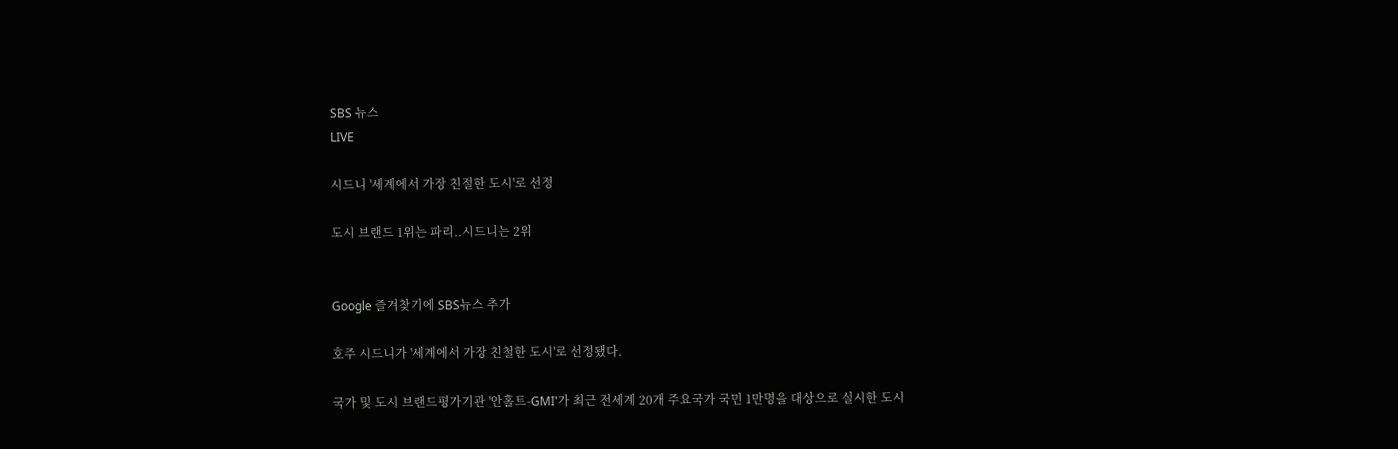SBS 뉴스
LIVE

시드니 '세계에서 가장 친절한 도시'로 선정

도시 브랜드 1위는 파리..시드니는 2위


Google 즐겨찾기에 SBS뉴스 추가

호주 시드니가 '세계에서 가장 친철한 도시'로 선정됐다.

국가 및 도시 브랜드평가기관 '안홀트-GMI'가 최근 전세계 20개 주요국가 국민 1만명을 대상으로 실시한 도시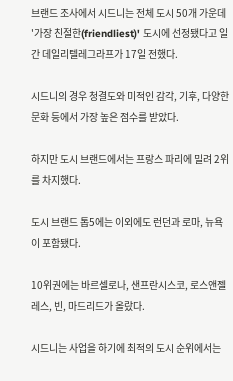브랜드 조사에서 시드니는 전체 도시 50개 가운데 '가장 친절한(friendliest)' 도시에 선정됐다고 일간 데일리텔레그라프가 17일 전했다.

시드니의 경우 청결도와 미적인 감각, 기후, 다양한 문화 등에서 가장 높은 점수를 받았다.

하지만 도시 브랜드에서는 프랑스 파리에 밀려 2위를 차지했다.

도시 브랜드 톱5에는 이외에도 런던과 로마, 뉴욕이 포함됐다.

10위권에는 바르셀로나, 샌프란시스코, 로스앤젤레스, 빈, 마드리드가 올랐다.

시드니는 사업을 하기에 최적의 도시 순위에서는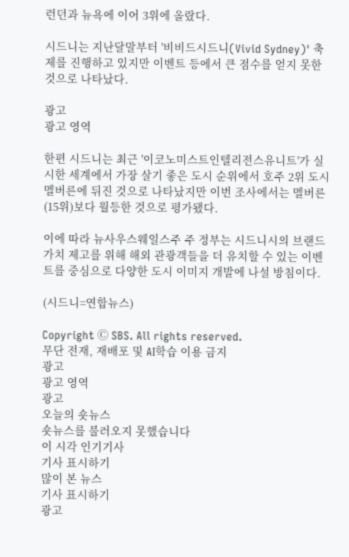런던과 뉴욕에 이어 3위에 올랐다.

시드니는 지난달말부터 '비비드시드니(Vivid Sydney)' 축제를 진행하고 있지만 이벤트 등에서 큰 점수를 얻지 못한 것으로 나타났다.

광고
광고 영역

한편 시드니는 최근 '이코노미스트인텔리전스유니트'가 실시한 세계에서 가장 살기 좋은 도시 순위에서 호주 2위 도시 멜버른에 뒤진 것으로 나타났지만 이번 조사에서는 멜버른(15위)보다 월등한 것으로 평가됐다.

이에 따라 뉴사우스웨일스주 주 정부는 시드니시의 브랜드 가치 제고를 위해 해외 관광객들을 더 유치할 수 있는 이벤트를 중심으로 다양한 도시 이미지 개발에 나설 방침이다.

(시드니=연합뉴스)

Copyright Ⓒ SBS. All rights reserved.
무단 전재, 재배포 및 AI학습 이용 금지
광고
광고 영역
광고
오늘의 숏뉴스
숏뉴스를 불러오지 못했습니다
이 시각 인기기사
기사 표시하기
많이 본 뉴스
기사 표시하기
광고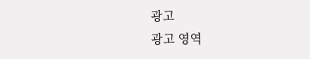광고
광고 영역